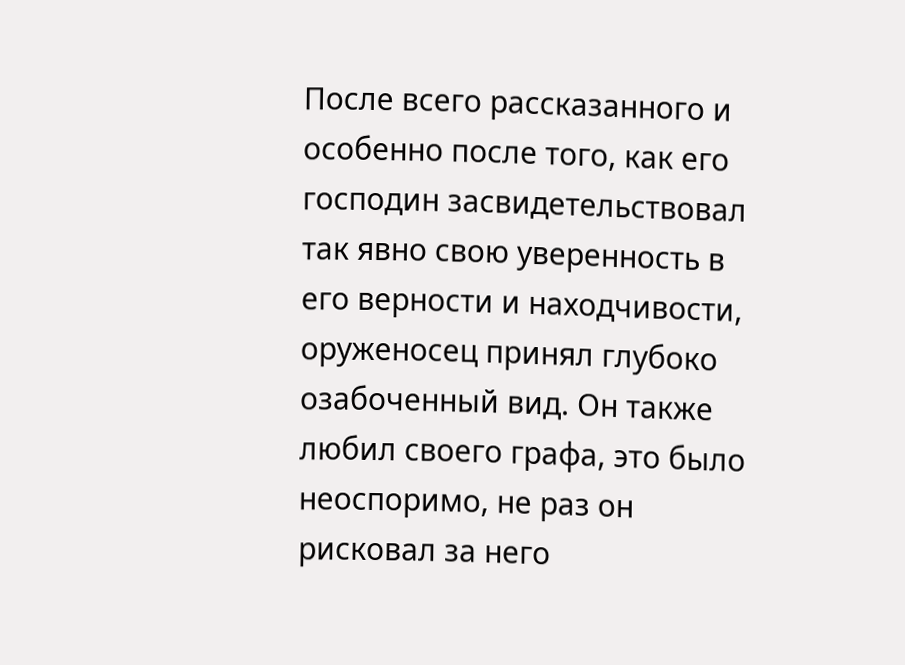После всего рассказанного и особенно после того, как его господин засвидетельствовал так явно свою уверенность в его верности и находчивости, оруженосец принял глубоко озабоченный вид. Он также любил своего графа, это было неоспоримо, не раз он рисковал за него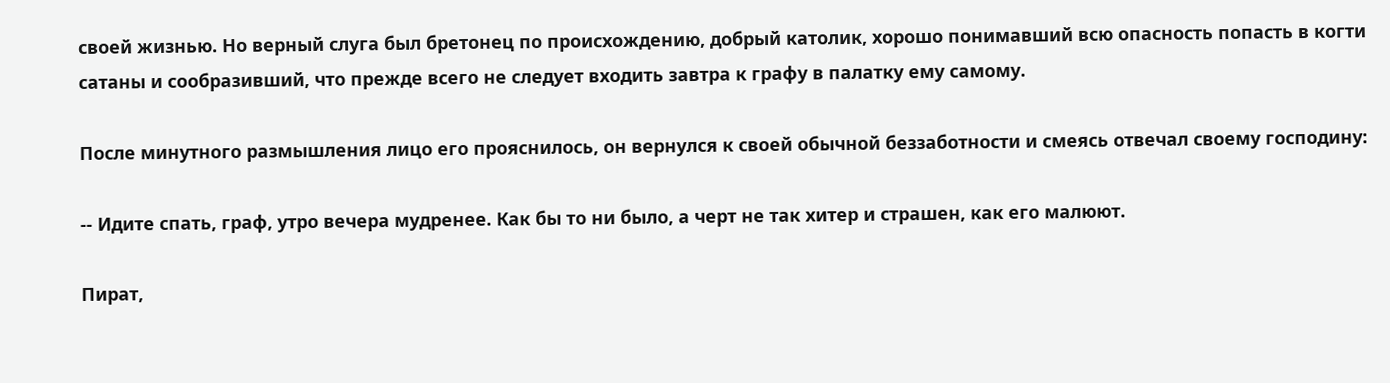своей жизнью. Но верный слуга был бретонец по происхождению, добрый католик, хорошо понимавший всю опасность попасть в когти сатаны и сообразивший, что прежде всего не следует входить завтра к графу в палатку ему самому.

После минутного размышления лицо его прояснилось, он вернулся к своей обычной беззаботности и смеясь отвечал своему господину:

-- Идите спать, граф, утро вечера мудренее. Как бы то ни было, а черт не так хитер и страшен, как его малюют.

Пират,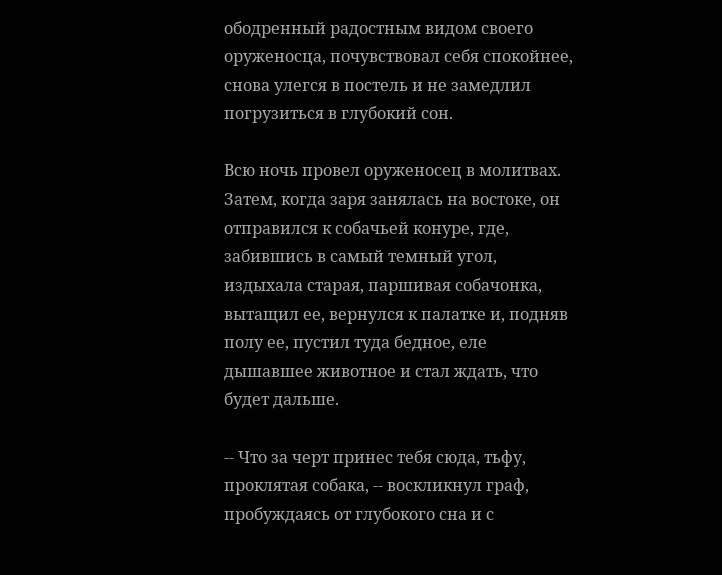ободренный радостным видом своего оруженосца, почувствовал себя спокойнее, снова улегся в постель и не замедлил погрузиться в глубокий сон.

Всю ночь провел оруженосец в молитвах. Затем, когда заря занялась на востоке, он отправился к собачьей конуре, где, забившись в самый темный угол, издыхала старая, паршивая собачонка, вытащил ее, вернулся к палатке и, подняв полу ее, пустил туда бедное, еле дышавшее животное и стал ждать, что будет дальше.

-- Что за черт принес тебя сюда, тьфу, проклятая собака, -- воскликнул граф, пробуждаясь от глубокого сна и с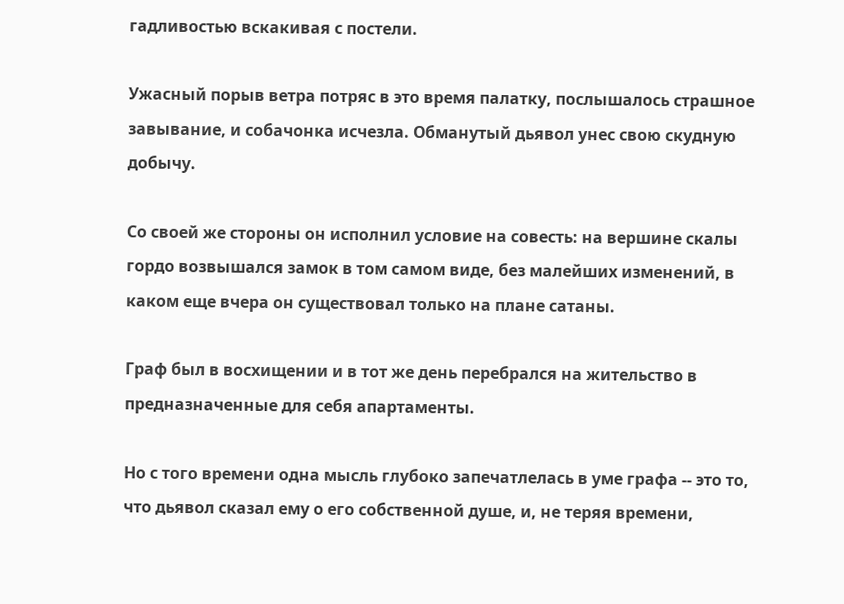гадливостью вскакивая с постели.

Ужасный порыв ветра потряс в это время палатку, послышалось страшное завывание, и собачонка исчезла. Обманутый дьявол унес свою скудную добычу.

Со своей же стороны он исполнил условие на совесть: на вершине скалы гордо возвышался замок в том самом виде, без малейших изменений, в каком еще вчера он существовал только на плане сатаны.

Граф был в восхищении и в тот же день перебрался на жительство в предназначенные для себя апартаменты.

Но с того времени одна мысль глубоко запечатлелась в уме графа -- это то, что дьявол сказал ему о его собственной душе, и, не теряя времени,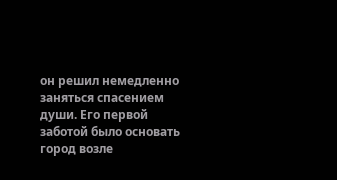он решил немедленно заняться спасением души. Его первой заботой было основать город возле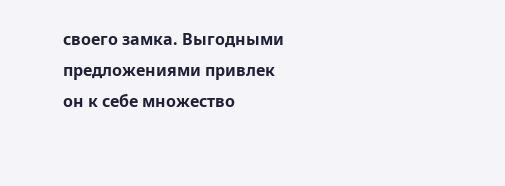своего замка. Выгодными предложениями привлек он к себе множество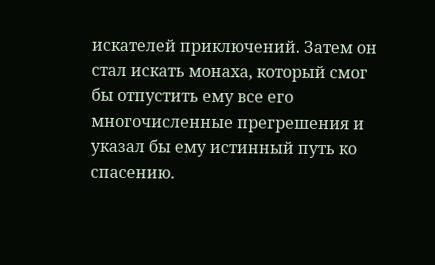искателей приключений. Затем он стал искать монаха, который смог бы отпустить ему все его многочисленные прегрешения и указал бы ему истинный путь ко спасению.